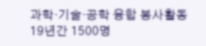과학·기술·공학 융합 봉사활동19년간 1500명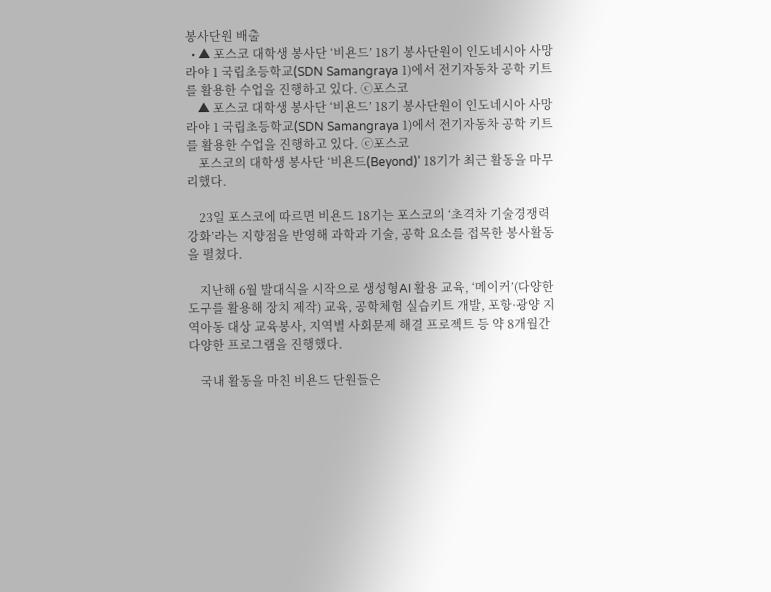봉사단원 배출
  • ▲ 포스코 대학생 봉사단 ‘비욘드’ 18기 봉사단원이 인도네시아 사망라야 1 국립초등학교(SDN Samangraya 1)에서 전기자동차 공학 키트를 활용한 수업을 진행하고 있다. ⓒ포스코
    ▲ 포스코 대학생 봉사단 ‘비욘드’ 18기 봉사단원이 인도네시아 사망라야 1 국립초등학교(SDN Samangraya 1)에서 전기자동차 공학 키트를 활용한 수업을 진행하고 있다. ⓒ포스코
    포스코의 대학생 봉사단 ‘비욘드(Beyond)’ 18기가 최근 활동을 마무리했다.

    23일 포스코에 따르면 비욘드 18기는 포스코의 ‘초격차 기술경쟁력 강화’라는 지향점을 반영해 과학과 기술, 공학 요소를 접목한 봉사활동을 펼쳤다.

    지난해 6월 발대식을 시작으로 생성형AI 활용 교육, ‘메이커’(다양한 도구를 활용해 장치 제작) 교육, 공학체험 실습키트 개발, 포항·광양 지역아동 대상 교육봉사, 지역별 사회문제 해결 프로젝트 등 약 8개월간 다양한 프로그램을 진행했다.

    국내 활동을 마친 비욘드 단원들은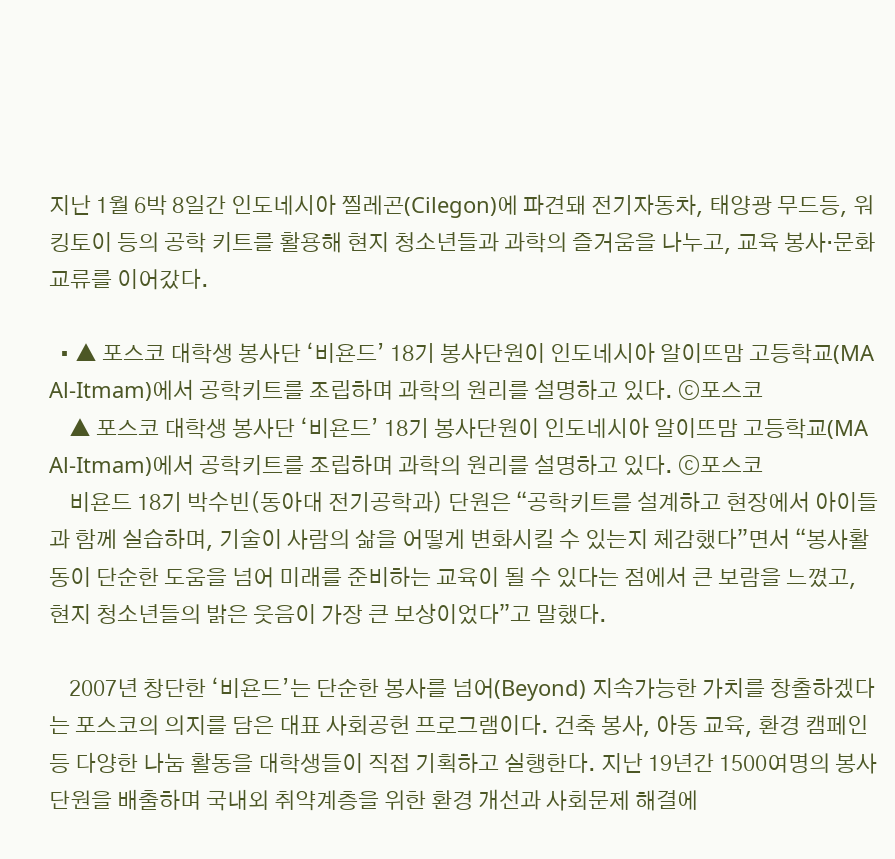지난 1월 6박 8일간 인도네시아 찔레곤(Cilegon)에 파견돼 전기자동차, 태양광 무드등, 워킹토이 등의 공학 키트를 활용해 현지 청소년들과 과학의 즐거움을 나누고, 교육 봉사·문화 교류를 이어갔다.

  • ▲ 포스코 대학생 봉사단 ‘비욘드’ 18기 봉사단원이 인도네시아 알이뜨맘 고등학교(MA Al-Itmam)에서 공학키트를 조립하며 과학의 원리를 설명하고 있다. ⓒ포스코
    ▲ 포스코 대학생 봉사단 ‘비욘드’ 18기 봉사단원이 인도네시아 알이뜨맘 고등학교(MA Al-Itmam)에서 공학키트를 조립하며 과학의 원리를 설명하고 있다. ⓒ포스코
    비욘드 18기 박수빈(동아대 전기공학과) 단원은 “공학키트를 설계하고 현장에서 아이들과 함께 실습하며, 기술이 사람의 삶을 어떻게 변화시킬 수 있는지 체감했다”면서 “봉사활동이 단순한 도움을 넘어 미래를 준비하는 교육이 될 수 있다는 점에서 큰 보람을 느꼈고, 현지 청소년들의 밝은 웃음이 가장 큰 보상이었다”고 말했다.

    2007년 창단한 ‘비욘드’는 단순한 봉사를 넘어(Beyond) 지속가능한 가치를 창출하겠다는 포스코의 의지를 담은 대표 사회공헌 프로그램이다. 건축 봉사, 아동 교육, 환경 캠페인 등 다양한 나눔 활동을 대학생들이 직접 기획하고 실행한다. 지난 19년간 1500여명의 봉사단원을 배출하며 국내외 취약계층을 위한 환경 개선과 사회문제 해결에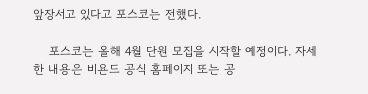앞장서고 있다고 포스코는 전했다.

    포스코는 올해 4월 단원 모집을 시작할 예정이다. 자세한 내용은 비욘드 공식 홈페이지 또는 공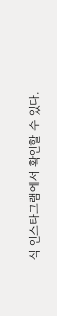식 인스타그램에서 확인할 수 있다.